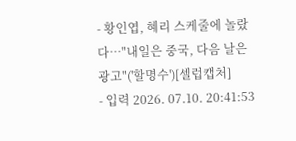- 황인엽, 혜리 스케줄에 놀랐다…"내일은 중국, 다음 날은 광고"('할명수')[셀럽캡처]
- 입력 2026. 07.10. 20:41:53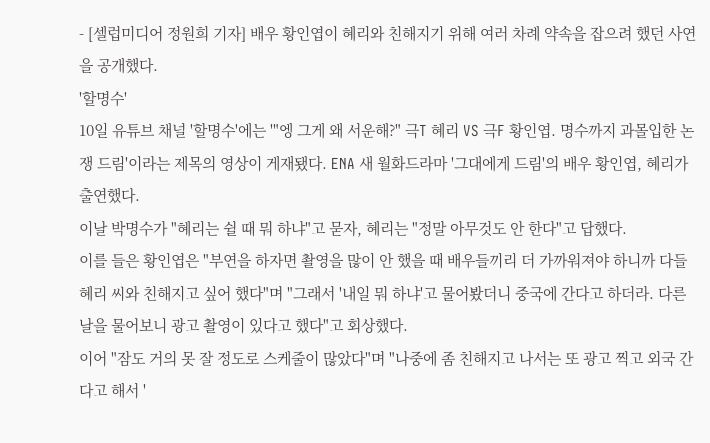- [셀럽미디어 정원희 기자] 배우 황인엽이 혜리와 친해지기 위해 여러 차례 약속을 잡으려 했던 사연을 공개했다.
'할명수'
10일 유튜브 채널 '할명수'에는 '"엥 그게 왜 서운해?" 극T 혜리 VS 극F 황인엽. 명수까지 과몰입한 논쟁 드림'이라는 제목의 영상이 게재됐다. ENA 새 월화드라마 '그대에게 드림'의 배우 황인엽, 혜리가 출연했다.
이날 박명수가 "혜리는 쉴 때 뭐 하냐"고 묻자, 혜리는 "정말 아무것도 안 한다"고 답했다.
이를 들은 황인엽은 "부연을 하자면 촬영을 많이 안 했을 때 배우들끼리 더 가까워져야 하니까 다들 혜리 씨와 친해지고 싶어 했다"며 "그래서 '내일 뭐 하냐'고 물어봤더니 중국에 간다고 하더라. 다른 날을 물어보니 광고 촬영이 있다고 했다"고 회상했다.
이어 "잠도 거의 못 잘 정도로 스케줄이 많았다"며 "나중에 좀 친해지고 나서는 또 광고 찍고 외국 간다고 해서 '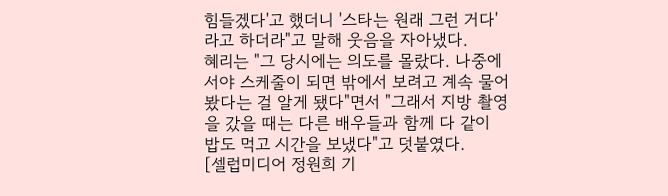힘들겠다'고 했더니 '스타는 원래 그런 거다'라고 하더라"고 말해 웃음을 자아냈다.
혜리는 "그 당시에는 의도를 몰랐다. 나중에서야 스케줄이 되면 밖에서 보려고 계속 물어봤다는 걸 알게 됐다"면서 "그래서 지방 촬영을 갔을 때는 다른 배우들과 함께 다 같이 밥도 먹고 시간을 보냈다"고 덧붙였다.
[셀럽미디어 정원희 기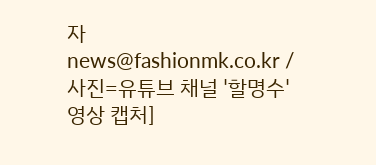자 news@fashionmk.co.kr / 사진=유튜브 채널 '할명수' 영상 캡처]